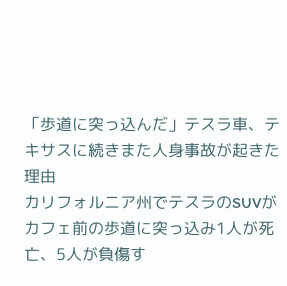「歩道に突っ込んだ」テスラ車、テキサスに続きまた人身事故が起きた理由
カリフォルニア州でテスラのSUVがカフェ前の歩道に突っ込み1人が死亡、5人が負傷す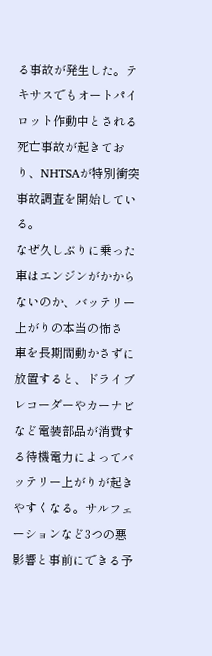る事故が発生した。テキサスでもオートパイロット作動中とされる死亡事故が起きており、NHTSAが特別衝突事故調査を開始している。
なぜ久しぶりに乗った車はエンジンがかからないのか、バッテリー上がりの本当の怖さ
車を長期間動かさずに放置すると、ドライブレコーダーやカーナビなど電装部品が消費する待機電力によってバッテリー上がりが起きやすくなる。サルフェーションなど3つの悪影響と事前にできる予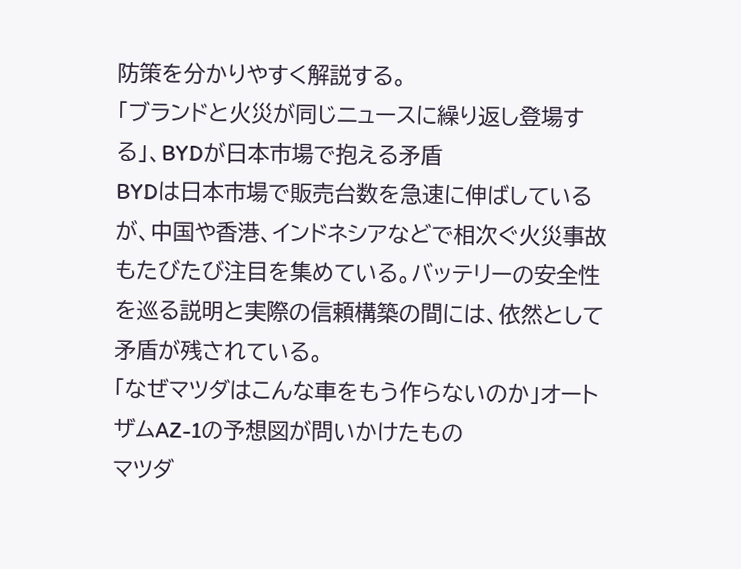防策を分かりやすく解説する。
「ブランドと火災が同じニュースに繰り返し登場する」、BYDが日本市場で抱える矛盾
BYDは日本市場で販売台数を急速に伸ばしているが、中国や香港、インドネシアなどで相次ぐ火災事故もたびたび注目を集めている。バッテリーの安全性を巡る説明と実際の信頼構築の間には、依然として矛盾が残されている。
「なぜマツダはこんな車をもう作らないのか」オートザムAZ-1の予想図が問いかけたもの
マツダ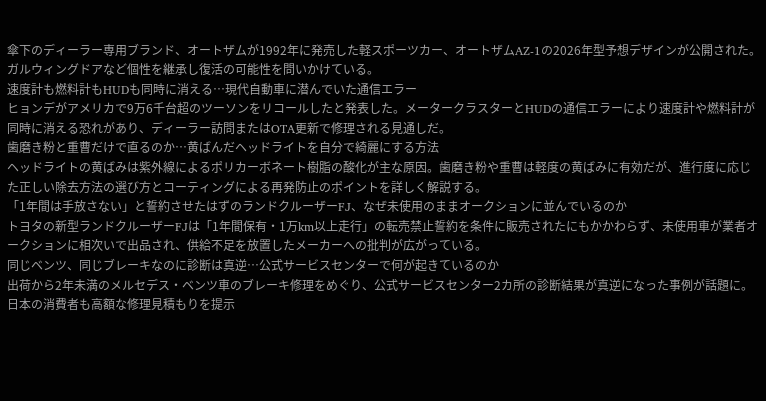傘下のディーラー専用ブランド、オートザムが1992年に発売した軽スポーツカー、オートザムAZ-1の2026年型予想デザインが公開された。ガルウィングドアなど個性を継承し復活の可能性を問いかけている。
速度計も燃料計もHUDも同時に消える…現代自動車に潜んでいた通信エラー
ヒョンデがアメリカで9万6千台超のツーソンをリコールしたと発表した。メータークラスターとHUDの通信エラーにより速度計や燃料計が同時に消える恐れがあり、ディーラー訪問またはOTA更新で修理される見通しだ。
歯磨き粉と重曹だけで直るのか…黄ばんだヘッドライトを自分で綺麗にする方法
ヘッドライトの黄ばみは紫外線によるポリカーボネート樹脂の酸化が主な原因。歯磨き粉や重曹は軽度の黄ばみに有効だが、進行度に応じた正しい除去方法の選び方とコーティングによる再発防止のポイントを詳しく解説する。
「1年間は手放さない」と誓約させたはずのランドクルーザーFJ、なぜ未使用のままオークションに並んでいるのか
トヨタの新型ランドクルーザーFJは「1年間保有・1万km以上走行」の転売禁止誓約を条件に販売されたにもかかわらず、未使用車が業者オークションに相次いで出品され、供給不足を放置したメーカーへの批判が広がっている。
同じベンツ、同じブレーキなのに診断は真逆…公式サービスセンターで何が起きているのか
出荷から2年未満のメルセデス・ベンツ車のブレーキ修理をめぐり、公式サービスセンター2カ所の診断結果が真逆になった事例が話題に。日本の消費者も高額な修理見積もりを提示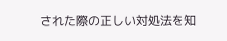された際の正しい対処法を知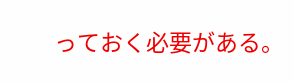っておく必要がある。